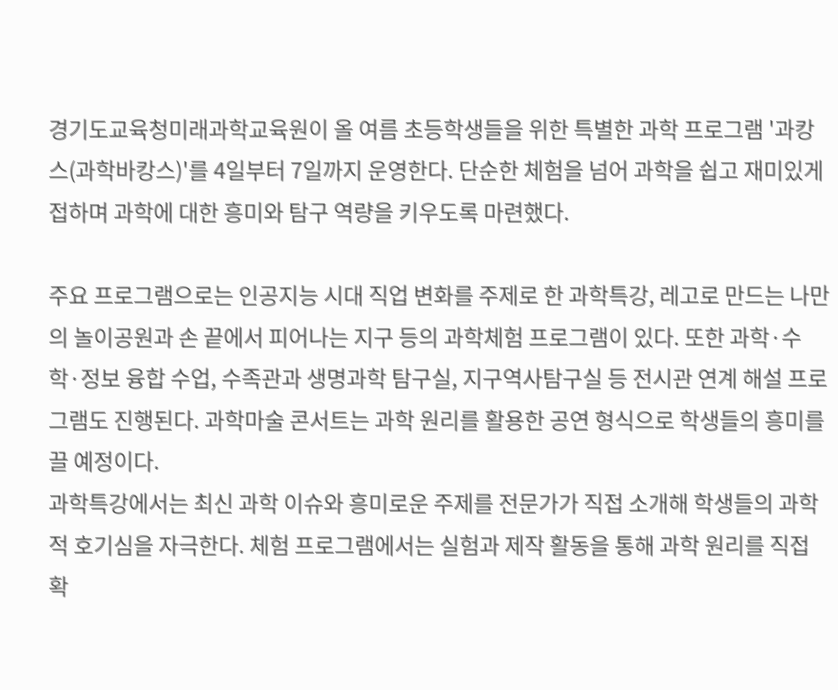경기도교육청미래과학교육원이 올 여름 초등학생들을 위한 특별한 과학 프로그램 '과캉스(과학바캉스)'를 4일부터 7일까지 운영한다. 단순한 체험을 넘어 과학을 쉽고 재미있게 접하며 과학에 대한 흥미와 탐구 역량을 키우도록 마련했다.

주요 프로그램으로는 인공지능 시대 직업 변화를 주제로 한 과학특강, 레고로 만드는 나만의 놀이공원과 손 끝에서 피어나는 지구 등의 과학체험 프로그램이 있다. 또한 과학·수학·정보 융합 수업, 수족관과 생명과학 탐구실, 지구역사탐구실 등 전시관 연계 해설 프로그램도 진행된다. 과학마술 콘서트는 과학 원리를 활용한 공연 형식으로 학생들의 흥미를 끌 예정이다.
과학특강에서는 최신 과학 이슈와 흥미로운 주제를 전문가가 직접 소개해 학생들의 과학적 호기심을 자극한다. 체험 프로그램에서는 실험과 제작 활동을 통해 과학 원리를 직접 확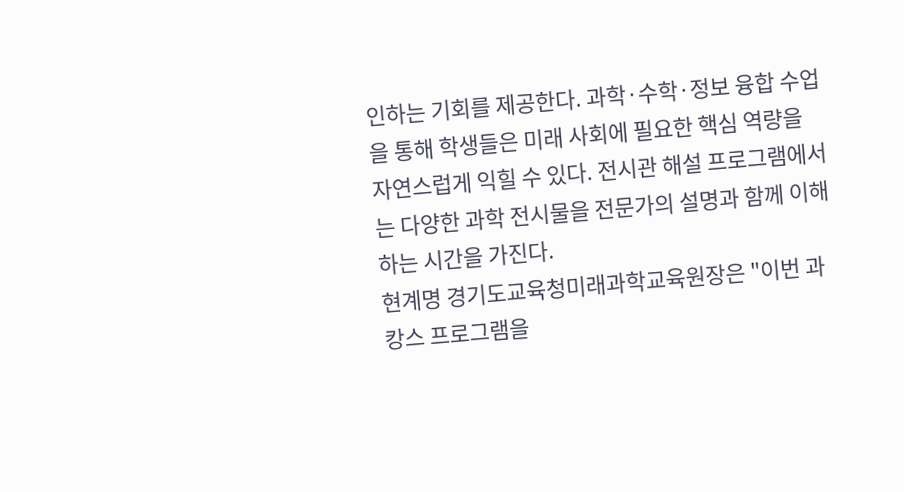인하는 기회를 제공한다. 과학·수학·정보 융합 수업을 통해 학생들은 미래 사회에 필요한 핵심 역량을 자연스럽게 익힐 수 있다. 전시관 해설 프로그램에서는 다양한 과학 전시물을 전문가의 설명과 함께 이해하는 시간을 가진다.
현계명 경기도교육청미래과학교육원장은 "이번 과캉스 프로그램을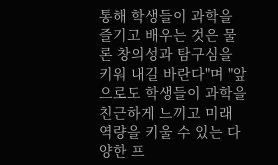통해 학생들이 과학을 즐기고 배우는 것은 물론 창의성과 탐구심을 키워 내길 바란다"며 "앞으로도 학생들이 과학을 친근하게 느끼고 미래 역량을 키울 수 있는 다양한 프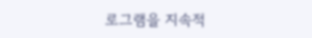로그램을 지속적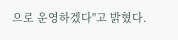으로 운영하겠다"고 밝혔다.